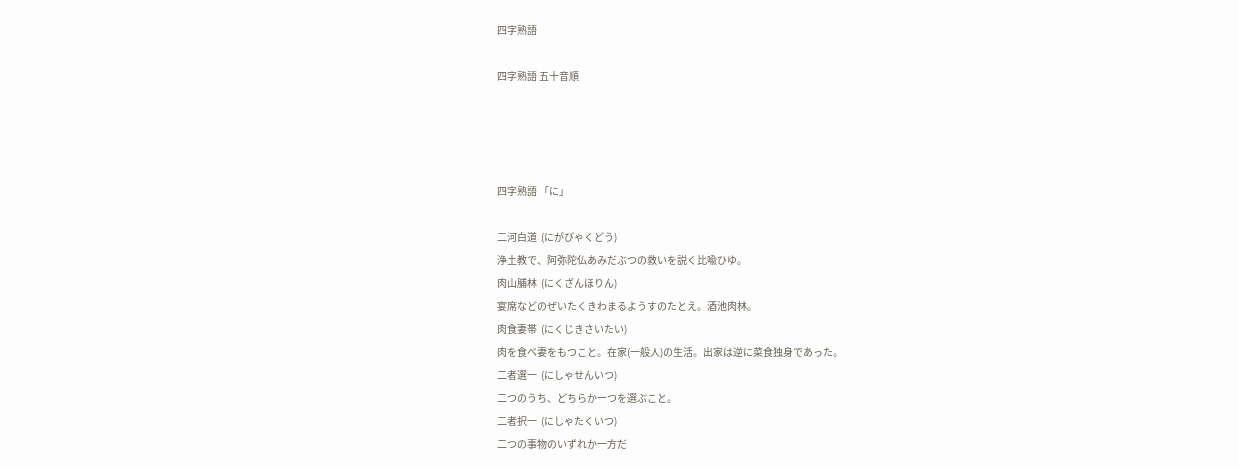四字熟語

四字熟語 五十音順




四字熟語 「に」

二河白道  (にがびゃくどう)
浄土教で、阿弥陀仏あみだぶつの救いを説く比喩ひゆ。
肉山脯林  (にくざんほりん)
宴席などのぜいたくきわまるようすのたとえ。酒池肉林。
肉食妻帯  (にくじきさいたい)
肉を食べ妻をもつこと。在家(一般人)の生活。出家は逆に菜食独身であった。
二者選一  (にしゃせんいつ)
二つのうち、どちらか一つを選ぶこと。
二者択一  (にしゃたくいつ)
二つの事物のいずれか一方だ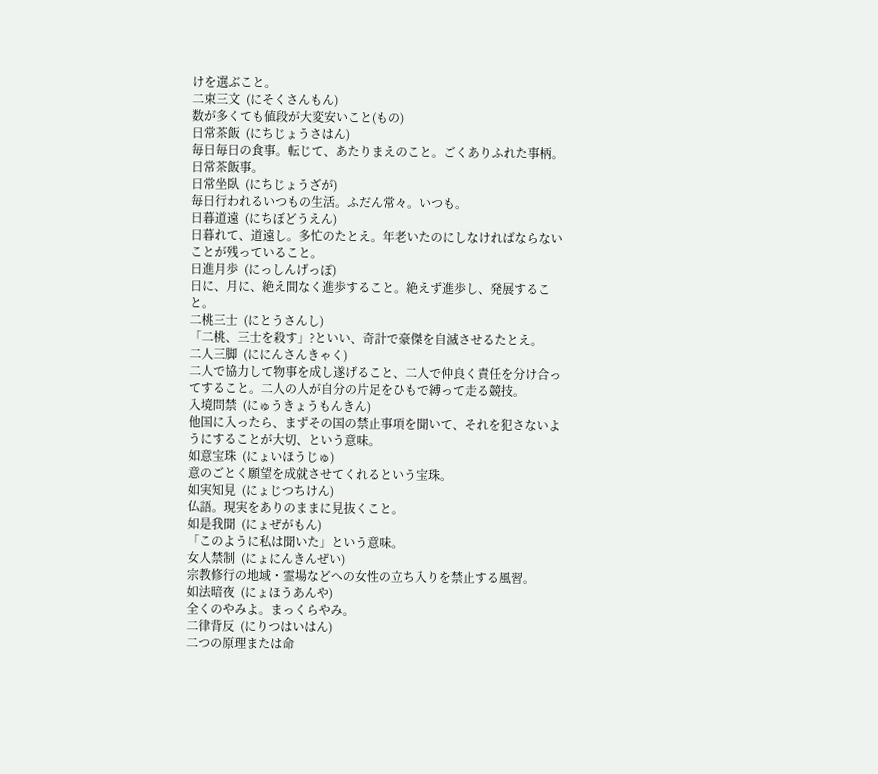けを選ぶこと。
二束三文  (にそくさんもん)
数が多くても値段が大変安いこと(もの)
日常茶飯  (にちじょうさはん)
毎日毎日の食事。転じて、あたりまえのこと。ごくありふれた事柄。日常茶飯事。
日常坐臥  (にちじょうざが)
毎日行われるいつもの生活。ふだん常々。いつも。
日暮道遠  (にちぼどうえん)
日暮れて、道遠し。多忙のたとえ。年老いたのにしなければならないことが残っていること。
日進月歩  (にっしんげっぽ)
日に、月に、絶え間なく進歩すること。絶えず進歩し、発展すること。
二桃三士  (にとうさんし)
「二桃、三士を殺す」?といい、奇計で豪傑を自滅させるたとえ。
二人三脚  (ににんさんきゃく)
二人で協力して物事を成し遂げること、二人で仲良く責任を分け合ってすること。二人の人が自分の片足をひもで縛って走る競技。
入境問禁  (にゅうきょうもんきん)
他国に入ったら、まずその国の禁止事項を聞いて、それを犯さないようにすることが大切、という意味。
如意宝珠  (にょいほうじゅ)
意のごとく願望を成就させてくれるという宝珠。
如実知見  (にょじつちけん)
仏語。現実をありのままに見抜くこと。
如是我聞  (にょぜがもん)
「このように私は聞いた」という意味。
女人禁制  (にょにんきんぜい)
宗教修行の地域・霊場などへの女性の立ち入りを禁止する風習。
如法暗夜  (にょほうあんや)
全くのやみよ。まっくらやみ。
二律背反  (にりつはいはん)
二つの原理または命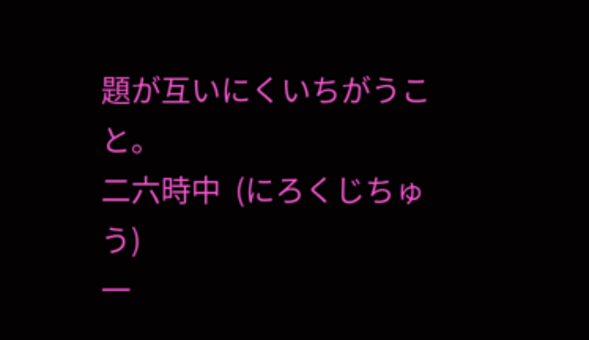題が互いにくいちがうこと。
二六時中  (にろくじちゅう)
一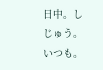日中。しじゅう。いつも。